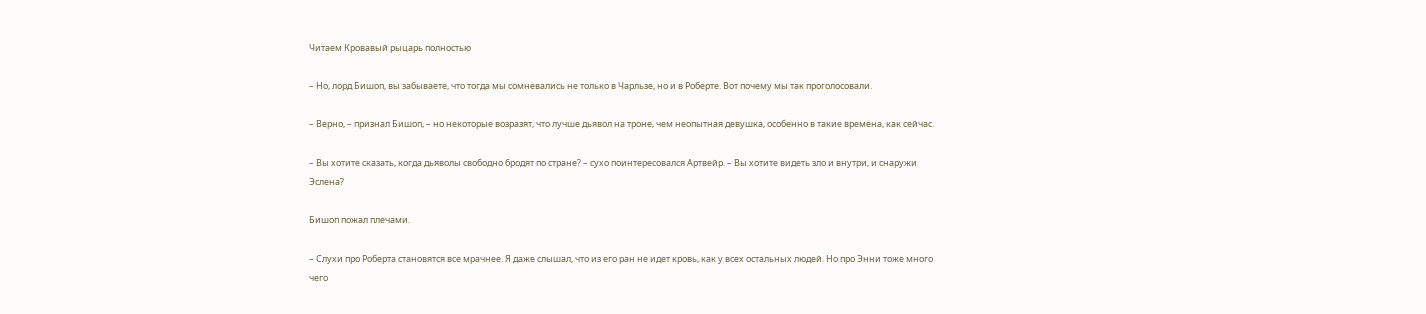Читаем Кровавый рыцарь полностью

– Но, лорд Бишоп, вы забываете, что тогда мы сомневались не только в Чарльзе, но и в Роберте. Вот почему мы так проголосовали.

– Верно, – признал Бишоп, – но некоторые возразят, что лучше дьявол на троне, чем неопытная девушка, особенно в такие времена, как сейчас.

– Вы хотите сказать, когда дьяволы свободно бродят по стране? – сухо поинтересовался Артвейр. – Вы хотите видеть зло и внутри, и снаружи Эслена?

Бишоп пожал плечами.

– Слухи про Роберта становятся все мрачнее. Я даже слышал, что из его ран не идет кровь, как у всех остальных людей. Но про Энни тоже много чего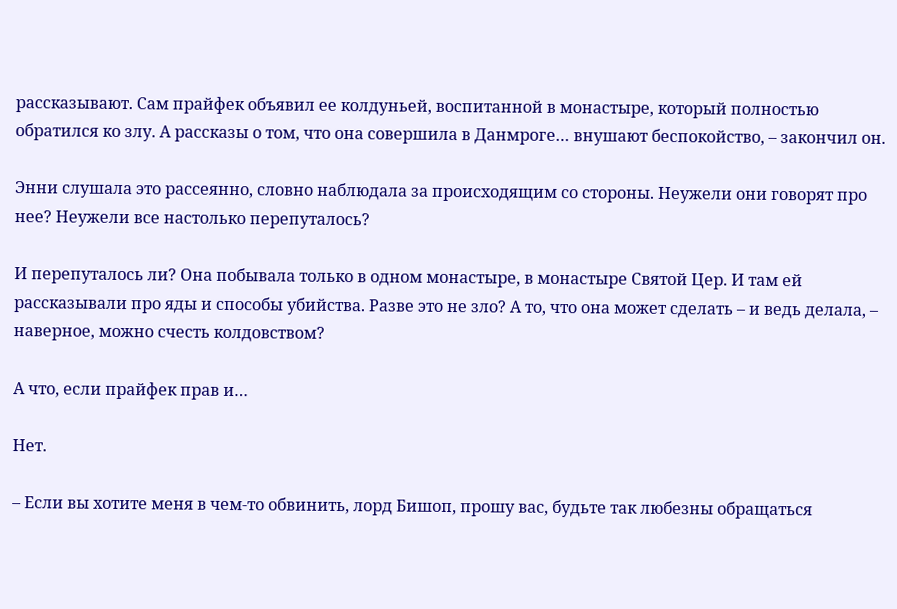рассказывают. Сам прайфек объявил ее колдуньей, воспитанной в монастыре, который полностью обратился ко злу. А рассказы о том, что она совершила в Данмроге… внушают беспокойство, – закончил он.

Энни слушала это рассеянно, словно наблюдала за происходящим со стороны. Неужели они говорят про нее? Неужели все настолько перепуталось?

И перепуталось ли? Она побывала только в одном монастыре, в монастыре Святой Цер. И там ей рассказывали про яды и способы убийства. Разве это не зло? А то, что она может сделать – и ведь делала, – наверное, можно счесть колдовством?

А что, если прайфек прав и…

Нет.

– Если вы хотите меня в чем-то обвинить, лорд Бишоп, прошу вас, будьте так любезны обращаться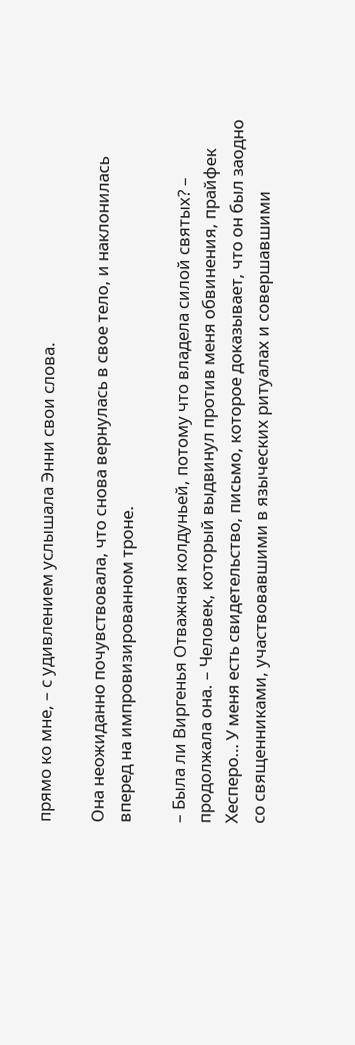прямо ко мне, – с удивлением услышала Энни свои слова.

Она неожиданно почувствовала, что снова вернулась в свое тело, и наклонилась вперед на импровизированном троне.

– Была ли Виргенья Отважная колдуньей, потому что владела силой святых? – продолжала она. – Человек, который выдвинул против меня обвинения, прайфек Хесперо… У меня есть свидетельство, письмо, которое доказывает, что он был заодно со священниками, участвовавшими в языческих ритуалах и совершавшими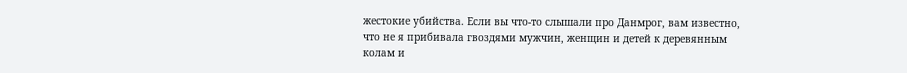жестокие убийства. Если вы что-то слышали про Данмрог, вам известно, что не я прибивала гвоздями мужчин, женщин и детей к деревянным колам и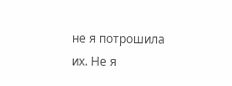не я потрошила их. Не я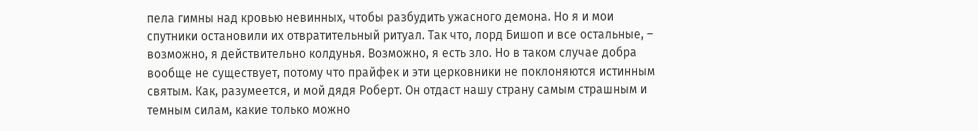пела гимны над кровью невинных, чтобы разбудить ужасного демона. Но я и мои спутники остановили их отвратительный ритуал. Так что, лорд Бишоп и все остальные, – возможно, я действительно колдунья. Возможно, я есть зло. Но в таком случае добра вообще не существует, потому что прайфек и эти церковники не поклоняются истинным святым. Как, разумеется, и мой дядя Роберт. Он отдаст нашу страну самым страшным и темным силам, какие только можно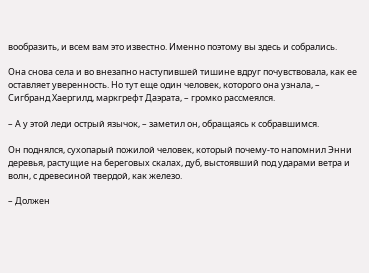вообразить, и всем вам это известно. Именно поэтому вы здесь и собрались.

Она снова села и во внезапно наступившей тишине вдруг почувствовала, как ее оставляет уверенность. Но тут еще один человек, которого она узнала, – Сигбранд Хаергилд, маркгрефт Даэрата, – громко рассмеялся.

– А у этой леди острый язычок, – заметил он, обращаясь к собравшимся.

Он поднялся, сухопарый пожилой человек, который почему-то напомнил Энни деревья, растущие на береговых скалах, дуб, выстоявший под ударами ветра и волн, с древесиной твердой, как железо.

– Должен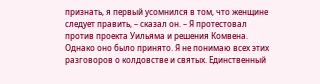признать, я первый усомнился в том, что женщине следует править, – сказал он. – Я протестовал против проекта Уильяма и решения Комвена. Однако оно было принято. Я не понимаю всех этих разговоров о колдовстве и святых. Единственный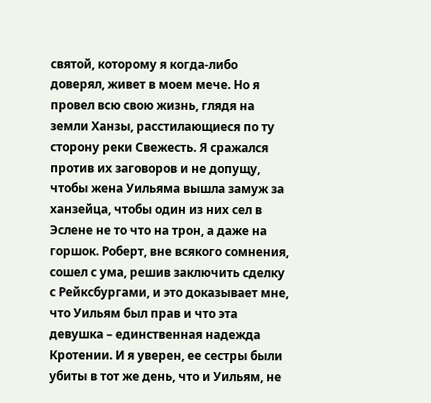святой, которому я когда-либо доверял, живет в моем мече. Но я провел всю свою жизнь, глядя на земли Ханзы, расстилающиеся по ту сторону реки Свежесть. Я сражался против их заговоров и не допущу, чтобы жена Уильяма вышла замуж за ханзейца, чтобы один из них сел в Эслене не то что на трон, а даже на горшок. Роберт, вне всякого сомнения, сошел с ума, решив заключить сделку с Рейксбургами, и это доказывает мне, что Уильям был прав и что эта девушка – единственная надежда Кротении. И я уверен, ее сестры были убиты в тот же день, что и Уильям, не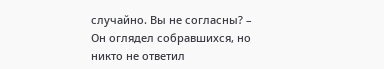случайно. Вы не согласны? – Он оглядел собравшихся, но никто не ответил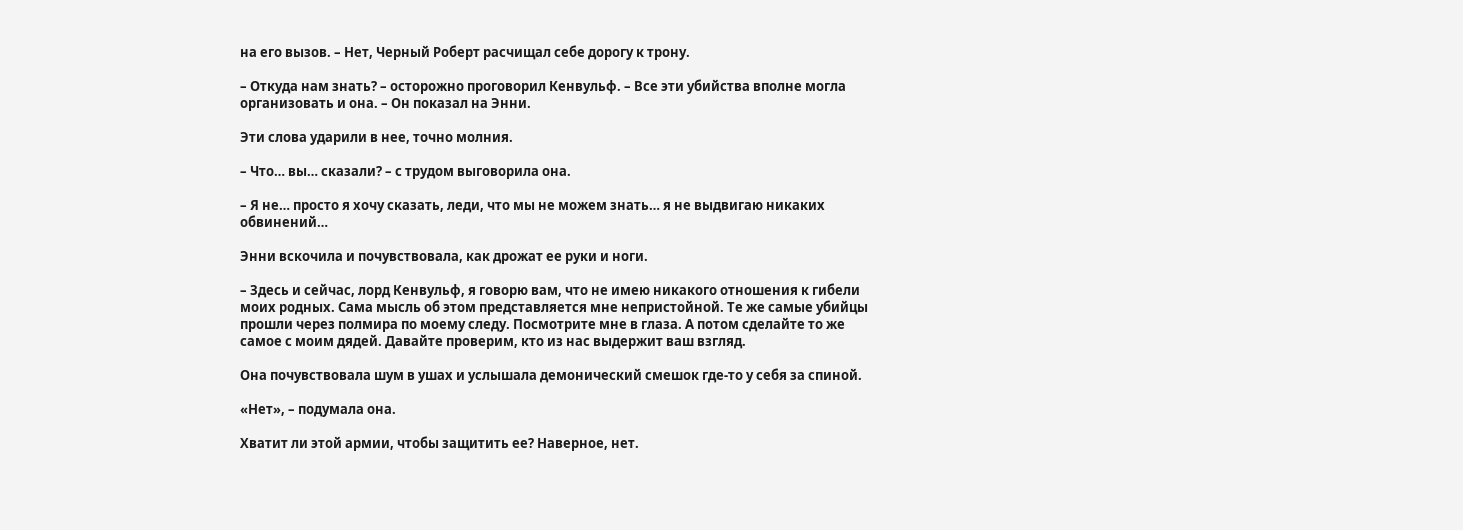на его вызов. – Нет, Черный Роберт расчищал себе дорогу к трону.

– Откуда нам знать? – осторожно проговорил Кенвульф. – Все эти убийства вполне могла организовать и она. – Он показал на Энни.

Эти слова ударили в нее, точно молния.

– Что… вы… сказали? – с трудом выговорила она.

– Я не… просто я хочу сказать, леди, что мы не можем знать… я не выдвигаю никаких обвинений…

Энни вскочила и почувствовала, как дрожат ее руки и ноги.

– Здесь и сейчас, лорд Кенвульф, я говорю вам, что не имею никакого отношения к гибели моих родных. Сама мысль об этом представляется мне непристойной. Те же самые убийцы прошли через полмира по моему следу. Посмотрите мне в глаза. А потом сделайте то же самое с моим дядей. Давайте проверим, кто из нас выдержит ваш взгляд.

Она почувствовала шум в ушах и услышала демонический смешок где-то у себя за спиной.

«Нет», – подумала она.

Хватит ли этой армии, чтобы защитить ее? Наверное, нет.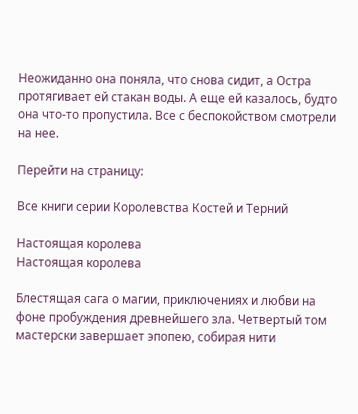Неожиданно она поняла, что снова сидит, а Остра протягивает ей стакан воды. А еще ей казалось, будто она что-то пропустила. Все с беспокойством смотрели на нее.

Перейти на страницу:

Все книги серии Королевства Костей и Терний

Настоящая королева
Настоящая королева

Блестящая сага о магии, приключениях и любви на фоне пробуждения древнейшего зла. Четвертый том мастерски завершает эпопею, собирая нити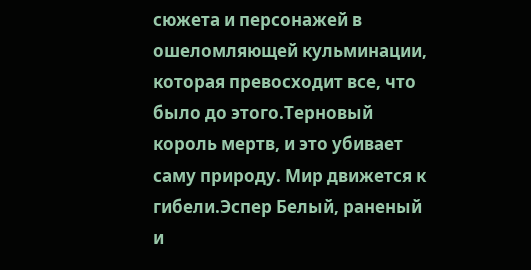сюжета и персонажей в ошеломляющей кульминации, которая превосходит все, что было до этого.Терновый король мертв, и это убивает саму природу. Мир движется к гибели.Эспер Белый, раненый и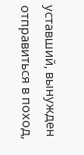уставший, вынужден отправиться в поход,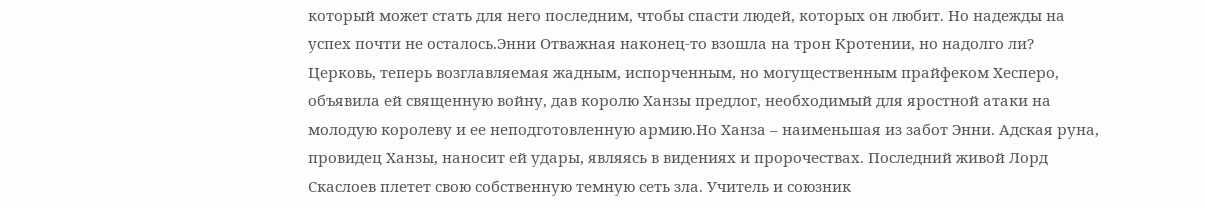который может стать для него последним, чтобы спасти людей, которых он любит. Но надежды на успех почти не осталось.Энни Отважная наконец-то взошла на трон Кротении, но надолго ли? Церковь, теперь возглавляемая жадным, испорченным, но могущественным прайфеком Хесперо, объявила ей священную войну, дав королю Ханзы предлог, необходимый для яростной атаки на молодую королеву и ее неподготовленную армию.Но Ханза – наименьшая из забот Энни. Адская руна, провидец Ханзы, наносит ей удары, являясь в видениях и пророчествах. Последний живой Лорд Скаслоев плетет свою собственную темную сеть зла. Учитель и союзник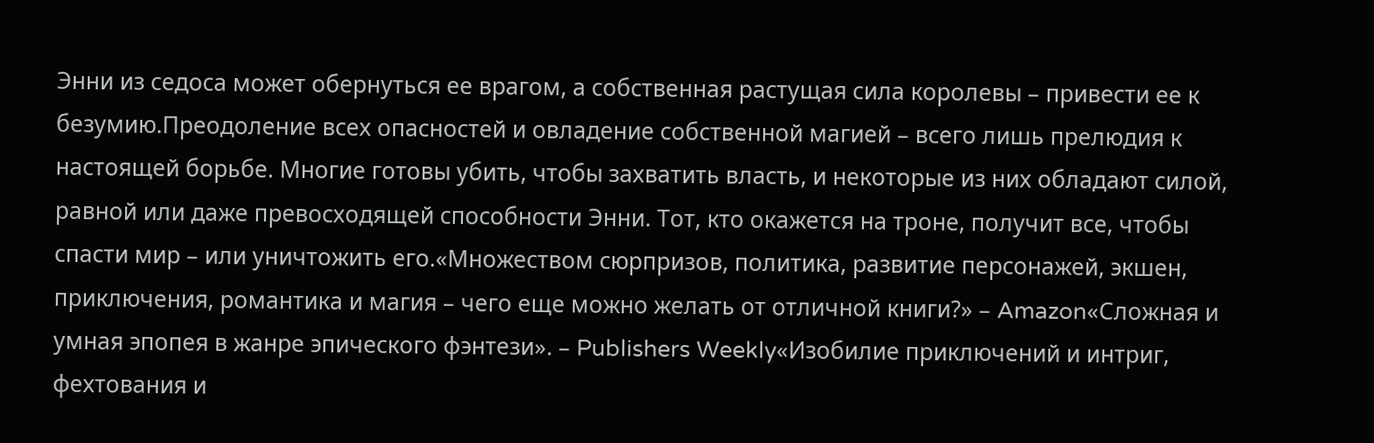Энни из седоса может обернуться ее врагом, а собственная растущая сила королевы – привести ее к безумию.Преодоление всех опасностей и овладение собственной магией – всего лишь прелюдия к настоящей борьбе. Многие готовы убить, чтобы захватить власть, и некоторые из них обладают силой, равной или даже превосходящей способности Энни. Тот, кто окажется на троне, получит все, чтобы спасти мир – или уничтожить его.«Множеством сюрпризов, политика, развитие персонажей, экшен, приключения, романтика и магия – чего еще можно желать от отличной книги?» – Amazon«Сложная и умная эпопея в жанре эпического фэнтези». – Publishers Weekly«Изобилие приключений и интриг, фехтования и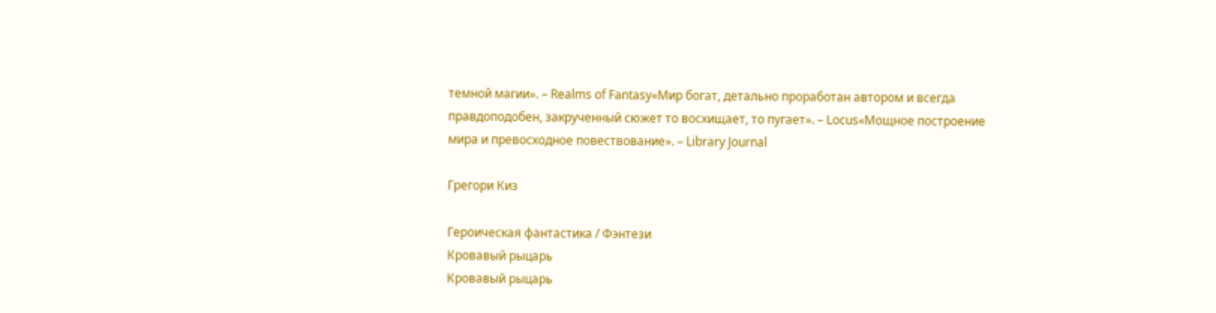темной магии». – Realms of Fantasy«Мир богат, детально проработан автором и всегда правдоподобен, закрученный сюжет то восхищает, то пугает». – Locus«Мощное построение мира и превосходное повествование». – Library Journal

Грегори Киз

Героическая фантастика / Фэнтези
Кровавый рыцарь
Кровавый рыцарь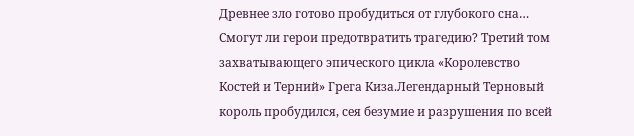Древнее зло готово пробудиться от глубокого сна… Смогут ли герои предотвратить трагедию? Третий том захватывающего эпического цикла «Королевство Костей и Терний» Грега Киза.Легендарный Терновый король пробудился, сея безумие и разрушения по всей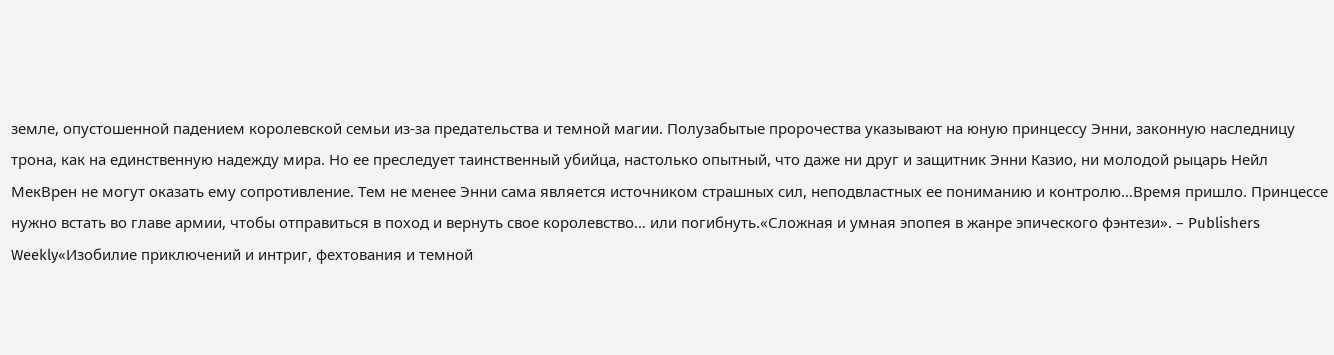земле, опустошенной падением королевской семьи из-за предательства и темной магии. Полузабытые пророчества указывают на юную принцессу Энни, законную наследницу трона, как на единственную надежду мира. Но ее преследует таинственный убийца, настолько опытный, что даже ни друг и защитник Энни Казио, ни молодой рыцарь Нейл МекВрен не могут оказать ему сопротивление. Тем не менее Энни сама является источником страшных сил, неподвластных ее пониманию и контролю…Время пришло. Принцессе нужно встать во главе армии, чтобы отправиться в поход и вернуть свое королевство… или погибнуть.«Сложная и умная эпопея в жанре эпического фэнтези». – Publishers Weekly«Изобилие приключений и интриг, фехтования и темной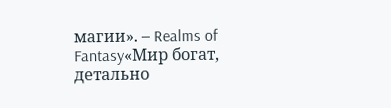магии». – Realms of Fantasy«Мир богат, детально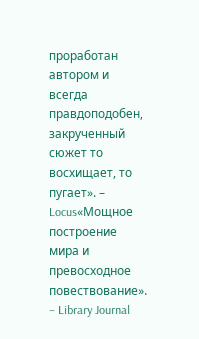проработан автором и всегда правдоподобен, закрученный сюжет то восхищает, то пугает». – Locus«Мощное построение мира и превосходное повествование». – Library Journal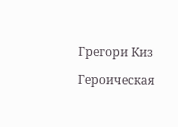Грегори Киз

Героическая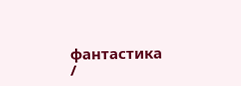фантастика /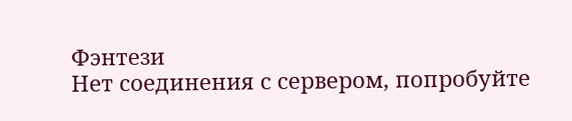Фэнтези
Нет соединения с сервером, попробуйте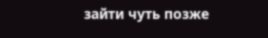зайти чуть позже